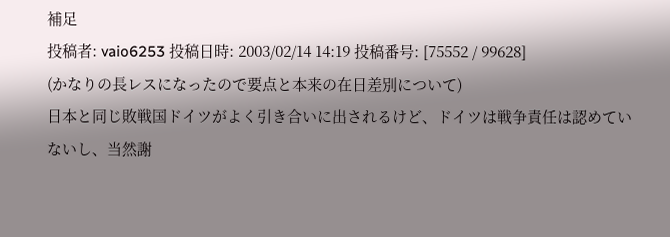補足
投稿者: vaio6253 投稿日時: 2003/02/14 14:19 投稿番号: [75552 / 99628]
(かなりの長レスになったので要点と本来の在日差別について)
日本と同じ敗戦国ドイツがよく引き合いに出されるけど、ドイツは戦争責任は認めていないし、当然謝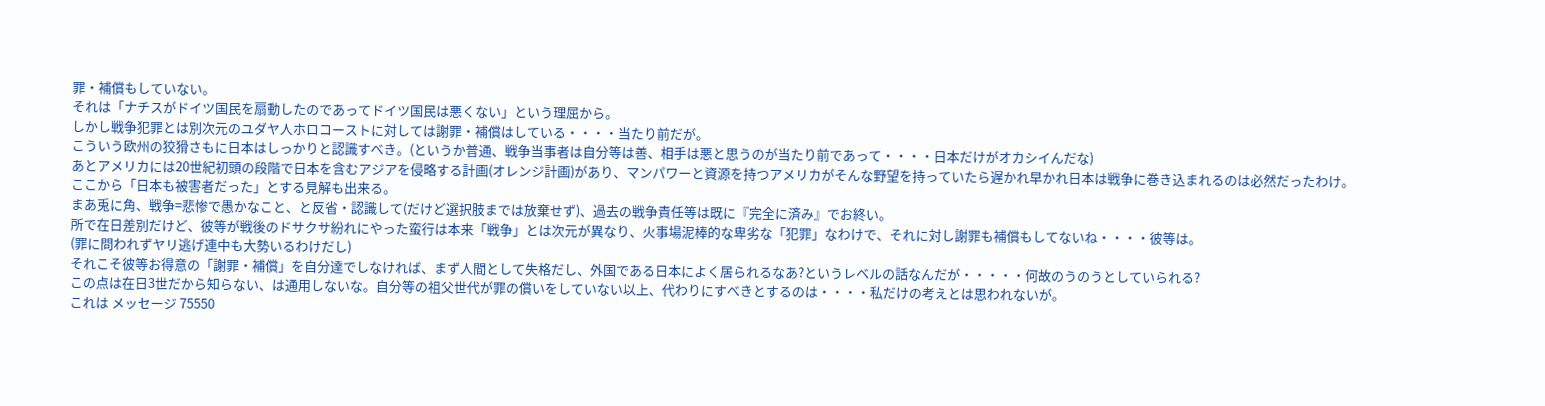罪・補償もしていない。
それは「ナチスがドイツ国民を扇動したのであってドイツ国民は悪くない」という理屈から。
しかし戦争犯罪とは別次元のユダヤ人ホロコーストに対しては謝罪・補償はしている・・・・当たり前だが。
こういう欧州の狡猾さもに日本はしっかりと認識すべき。(というか普通、戦争当事者は自分等は善、相手は悪と思うのが当たり前であって・・・・日本だけがオカシイんだな)
あとアメリカには20世紀初頭の段階で日本を含むアジアを侵略する計画(オレンジ計画)があり、マンパワーと資源を持つアメリカがそんな野望を持っていたら遅かれ早かれ日本は戦争に巻き込まれるのは必然だったわけ。
ここから「日本も被害者だった」とする見解も出来る。
まあ兎に角、戦争=悲惨で愚かなこと、と反省・認識して(だけど選択肢までは放棄せず)、過去の戦争責任等は既に『完全に済み』でお終い。
所で在日差別だけど、彼等が戦後のドサクサ紛れにやった蛮行は本来「戦争」とは次元が異なり、火事場泥棒的な卑劣な「犯罪」なわけで、それに対し謝罪も補償もしてないね・・・・彼等は。
(罪に問われずヤリ逃げ連中も大勢いるわけだし)
それこそ彼等お得意の「謝罪・補償」を自分達でしなければ、まず人間として失格だし、外国である日本によく居られるなあ?というレベルの話なんだが・・・・・何故のうのうとしていられる?
この点は在日3世だから知らない、は通用しないな。自分等の祖父世代が罪の償いをしていない以上、代わりにすべきとするのは・・・・私だけの考えとは思われないが。
これは メッセージ 75550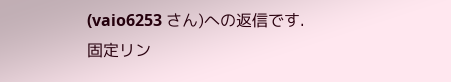(vaio6253 さん)への返信です.
固定リン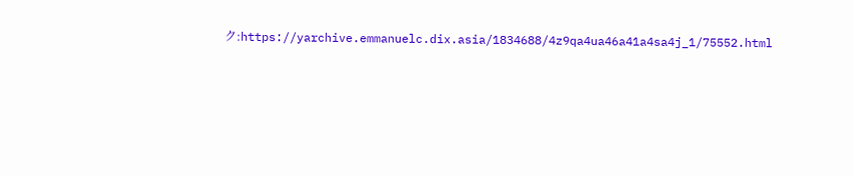ク:https://yarchive.emmanuelc.dix.asia/1834688/4z9qa4ua46a41a4sa4j_1/75552.html